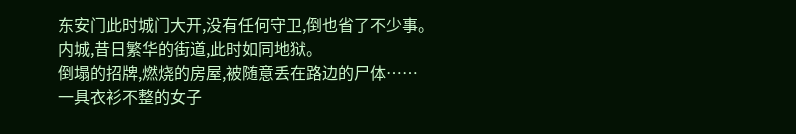东安门此时城门大开,没有任何守卫,倒也省了不少事。
内城,昔日繁华的街道,此时如同地狱。
倒塌的招牌,燃烧的房屋,被随意丢在路边的尸体……
一具衣衫不整的女子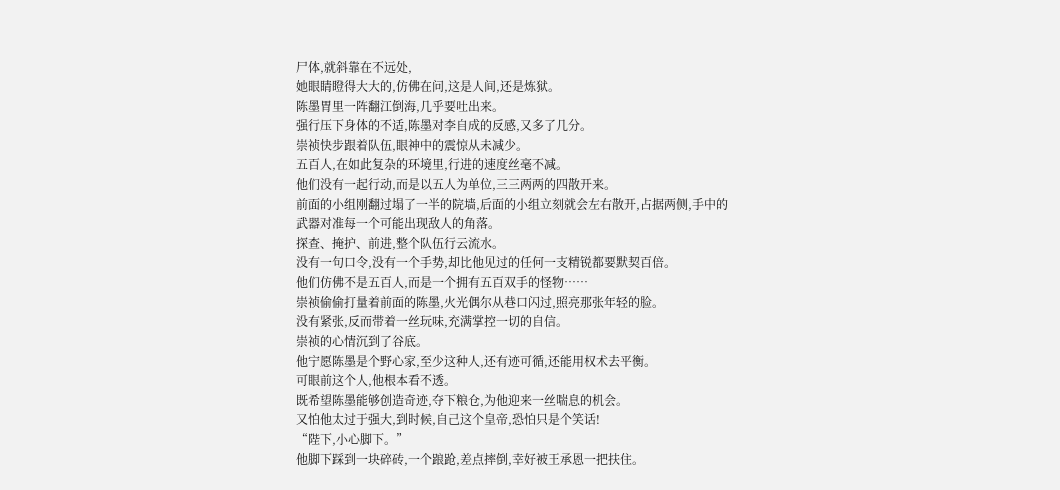尸体,就斜靠在不远处,
她眼睛瞪得大大的,仿佛在问,这是人间,还是炼狱。
陈墨胃里一阵翻江倒海,几乎要吐出来。
强行压下身体的不适,陈墨对李自成的反感,又多了几分。
崇祯快步跟着队伍,眼神中的震惊从未减少。
五百人,在如此复杂的环境里,行进的速度丝毫不减。
他们没有一起行动,而是以五人为单位,三三两两的四散开来。
前面的小组刚翻过塌了一半的院墙,后面的小组立刻就会左右散开,占据两侧,手中的武器对准每一个可能出现敌人的角落。
探查、掩护、前进,整个队伍行云流水。
没有一句口令,没有一个手势,却比他见过的任何一支精锐都要默契百倍。
他们仿佛不是五百人,而是一个拥有五百双手的怪物……
崇祯偷偷打量着前面的陈墨,火光偶尔从巷口闪过,照亮那张年轻的脸。
没有紧张,反而带着一丝玩味,充满掌控一切的自信。
崇祯的心情沉到了谷底。
他宁愿陈墨是个野心家,至少这种人,还有迹可循,还能用权术去平衡。
可眼前这个人,他根本看不透。
既希望陈墨能够创造奇迹,夺下粮仓,为他迎来一丝喘息的机会。
又怕他太过于强大,到时候,自己这个皇帝,恐怕只是个笑话!
“陛下,小心脚下。”
他脚下踩到一块碎砖,一个踉跄,差点摔倒,幸好被王承恩一把扶住。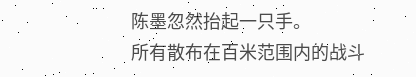陈墨忽然抬起一只手。
所有散布在百米范围内的战斗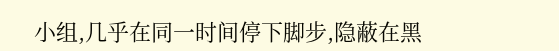小组,几乎在同一时间停下脚步,隐蔽在黑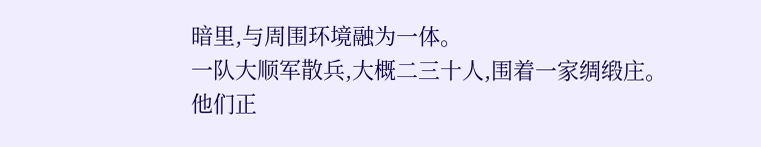暗里,与周围环境融为一体。
一队大顺军散兵,大概二三十人,围着一家绸缎庄。
他们正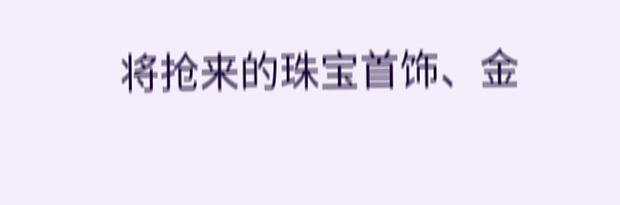将抢来的珠宝首饰、金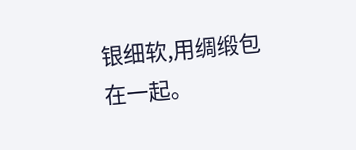银细软,用绸缎包在一起。